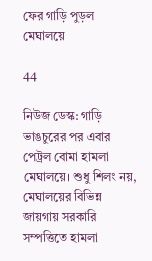ফের গাড়ি পুড়ল মেঘালয়ে

44

নিউজ ডেস্ক: গাড়ি ভাঙচুরের পর এবার পেট্রল বোমা হামলা মেঘালয়ে। শুধু শিলং নয়, মেঘালয়ের বিভিন্ন জায়গায় সরকারি সম্পত্তিতে হামলা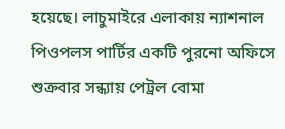হয়েছে। লাচুমাইরে এলাকায় ন্যাশনাল পিওপলস পার্টির একটি পুরনো অফিসে শুক্রবার সন্ধ্যায় পেট্রল বোমা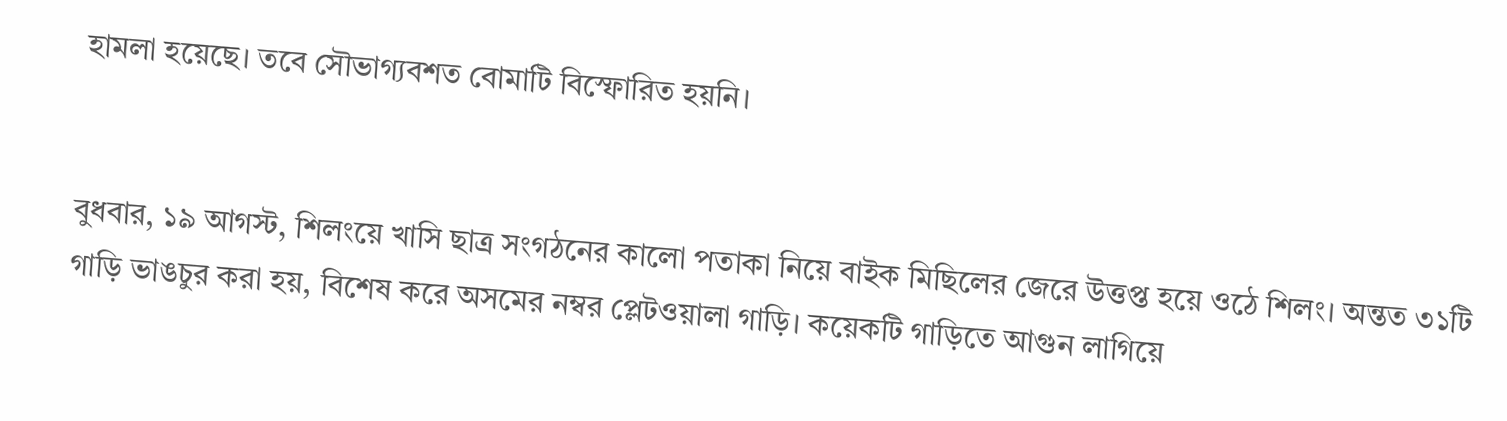হামলা হয়েছে। তবে সৌভাগ্যবশত বোমাটি বিস্ফোরিত হয়নি।


বুধবার, ১৯ আগস্ট, শিলংয়ে খাসি ছাত্র সংগঠনের কালো পতাকা নিয়ে বাইক মিছিলের জেরে উত্তপ্ত হয়ে ওঠে শিলং। অন্তত ৩১টি গাড়ি ভাঙচুর করা হয়, বিশেষ করে অসমের নম্বর প্লেটওয়ালা গাড়ি। কয়েকটি গাড়িতে আগুন লাগিয়ে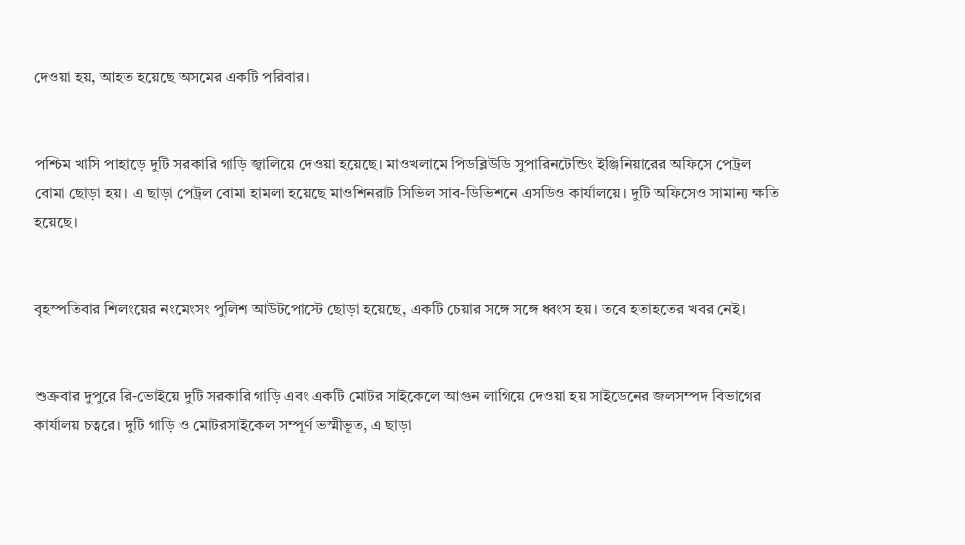দেওয়া হয়, আহত হয়েছে অসমের একটি পরিবার।


পশ্চিম খাসি পাহাড়ে দুটি সরকারি গাড়ি জ্বালিয়ে দেওয়া হয়েছে। মাওখলামে পিডব্লিউডি সুপারিনটেন্ডিং ইঞ্জিনিয়ারের অফিসে পেট্রল বোমা ছোড়া হয়। এ ছাড়া পেট্রল বোমা হামলা হয়েছে মাওশিনরাট সিভিল সাব-ডিভিশনে এসডিও কার্যালয়ে। দুটি অফিসেও সামান্য ক্ষতি হয়েছে।


বৃহস্পতিবার শিলংয়ের নংমেংসং পুলিশ আউটপোস্টে ছোড়া হয়েছে, একটি চেয়ার সঙ্গে সঙ্গে ধ্বংস হয়। তবে হতাহতের খবর নেই।


শুক্রবার দুপুরে রি-ভোইয়ে দুটি সরকারি গাড়ি এবং একটি মোটর সাইকেলে আগুন লাগিয়ে দেওয়া হয় সাইডেনের জলসম্পদ বিভাগের কার্যালয় চত্বরে। দুটি গাড়ি ও মোটরসাইকেল সম্পূর্ণ ভস্মীভূত, এ ছাড়া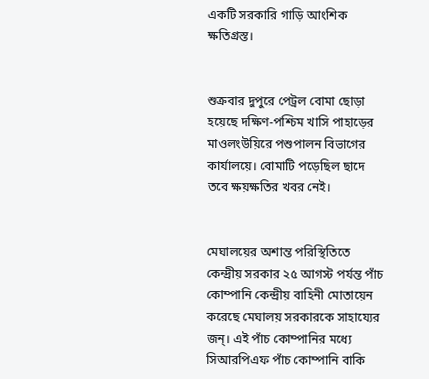একটি সরকারি গাড়ি আংশিক ক্ষতিগ্রস্ত।


শুক্রবার দুপুরে পেট্রল বোমা ছোড়া হয়েছে দক্ষিণ-পশ্চিম খাসি পাহাড়ের মাওলংউয়িরে পশুপালন বিভাগের কার্যালয়ে। বোমাটি পড়েছিল ছাদে তবে ক্ষয়ক্ষতির খবর নেই।


মেঘালয়ের অশান্ত পরিস্থিতিতে কেন্দ্রীয় সরকার ২৫ আগস্ট পর্যন্ত পাঁচ কোম্পানি কেন্দ্রীয় বাহিনী মোতায়েন করেছে মেঘালয় সরকারকে সাহায্যের জন্। এই পাঁচ কোম্পানির মধ্যে সিআরপিএফ পাঁচ কোম্পানি বাকি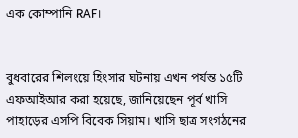এক কোম্পানি RAF।


বুধবারের শিলংয়ে হিংসার ঘটনায় এখন পর্যন্ত ১৫টি এফআইআর করা হয়েছে, জানিয়েছেন পূর্ব খাসি পাহাড়ের এসপি বিবেক সিয়াম। খাসি ছাত্র সংগঠনের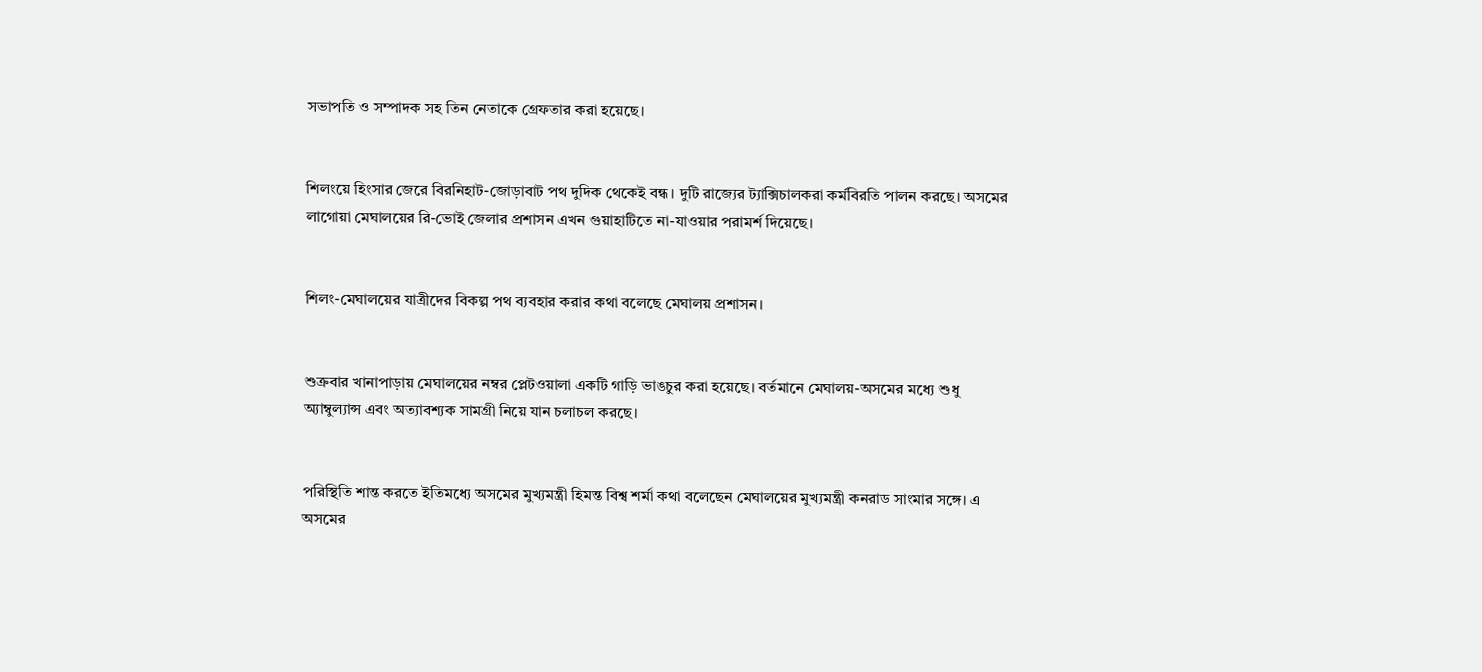সভাপতি ও সম্পাদক সহ তিন নেতাকে গ্রেফতার করা হয়েছে।


শিলংয়ে হিংসার জেরে বিরনিহাট-জোড়াবাট পথ দুদিক থেকেই বন্ধ। দুটি রাজ্যের ট্যাক্সিচালকরা কর্মবিরতি পালন করছে। অসমের লাগোয়া মেঘালয়ের রি-ভোই জেলার প্রশাসন এখন গুয়াহাটিতে না-যাওয়ার পরামর্শ দিয়েছে।


শিলং-মেঘালয়ের যাত্রীদের বিকল্প পথ ব্যবহার করার কথা বলেছে মেঘালয় প্রশাসন।


শুক্রবার খানাপাড়ায় মেঘালয়ের নম্বর প্লেটওয়ালা একটি গাড়ি ভাঙচুর করা হয়েছে। বর্তমানে মেঘালয়-অসমের মধ্যে শুধু অ্যাম্বুল্যান্স এবং অত্যাবশ্যক সামগ্রী নিয়ে যান চলাচল করছে।


পরিস্থিতি শান্ত করতে ইতিমধ্যে অসমের মুখ্যমন্ত্রী হিমন্ত বিশ্ব শর্মা কথা বলেছেন মেঘালয়ের মুখ্যমন্ত্রী কনরাড সাংমার সঙ্গে। এ অসমের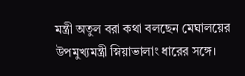মন্ত্রী অতুল বরা কথা বলছেন মেঘালয়ের উপমুখ্যমন্ত্রী স্নিয়াভালাং ধারের সঙ্গে।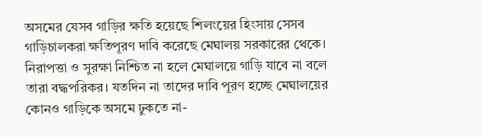অসমের যেসব গাড়ির ক্ষতি হয়েছে শিলংয়ের হিংসায় সেসব গাড়িচালকরা ক্ষতিপূরণ দাবি করেছে মেঘালয় সরকারের থেকে। নিরাপত্তা ও সুরক্ষা নিশ্চিত না হলে মেঘালয়ে গাড়ি যাবে না বলে তারা বদ্ধপরিকর। যতদিন না তাদের দাবি পূরণ হচ্ছে মেঘালয়ের কোনও গাড়িকে অসমে ঢুকতে না-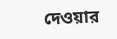দেওয়ার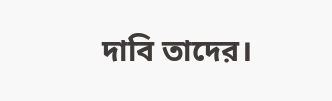দাবি তাদের।